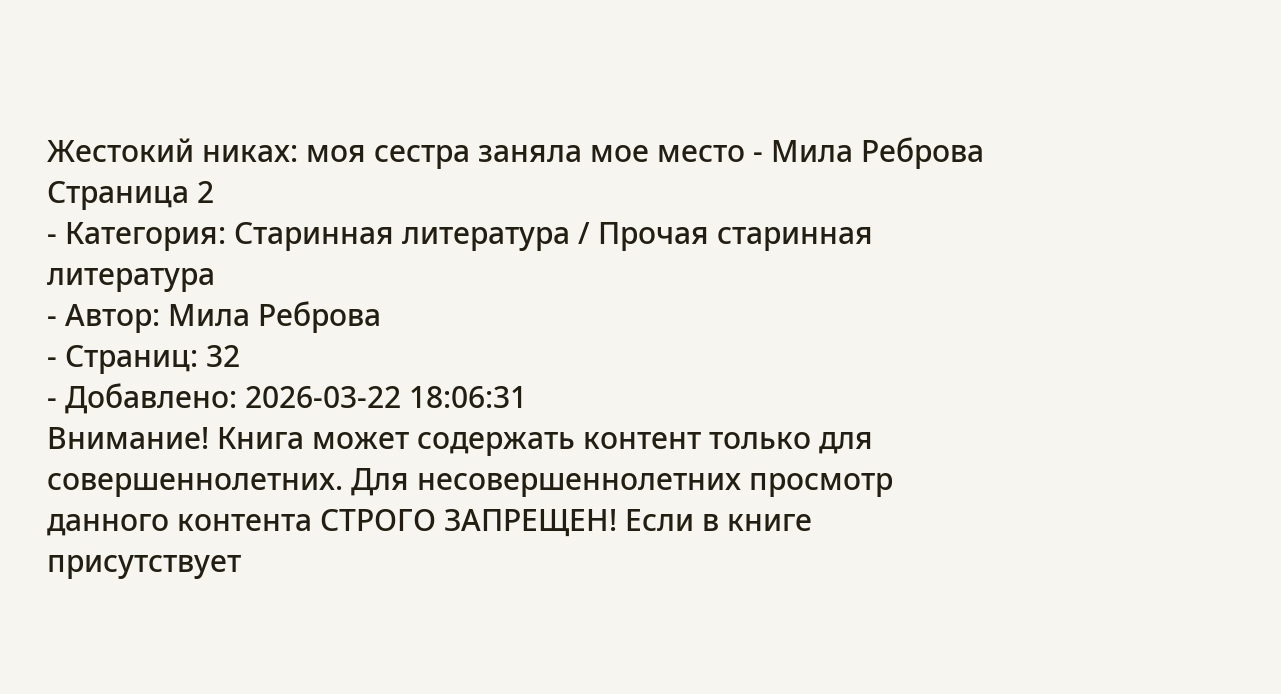Жестокий никах: моя сестра заняла мое место - Мила Реброва Страница 2
- Категория: Старинная литература / Прочая старинная литература
- Автор: Мила Реброва
- Страниц: 32
- Добавлено: 2026-03-22 18:06:31
Внимание! Книга может содержать контент только для совершеннолетних. Для несовершеннолетних просмотр данного контента СТРОГО ЗАПРЕЩЕН! Если в книге присутствует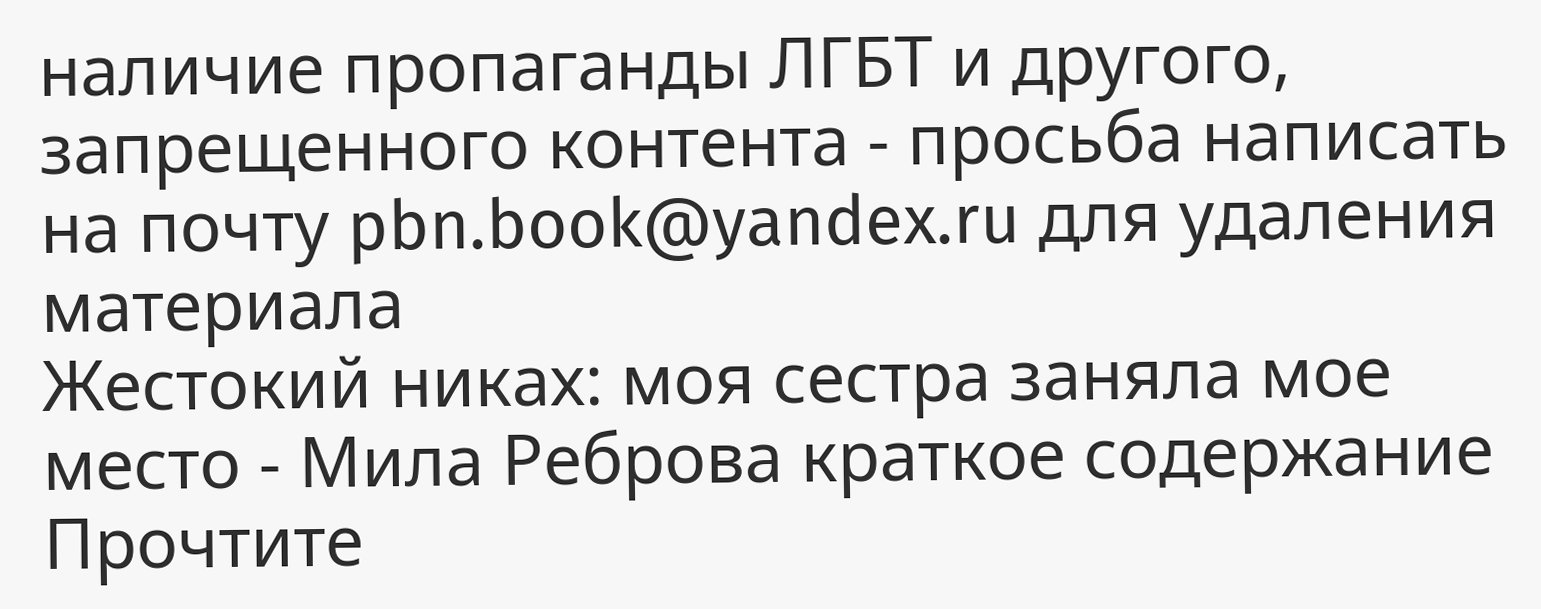наличие пропаганды ЛГБТ и другого, запрещенного контента - просьба написать на почту pbn.book@yandex.ru для удаления материала
Жестокий никах: моя сестра заняла мое место - Мила Реброва краткое содержание
Прочтите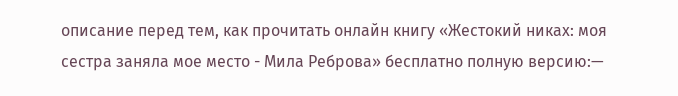описание перед тем, как прочитать онлайн книгу «Жестокий никах: моя сестра заняла мое место - Мила Реброва» бесплатно полную версию:—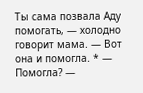Ты сама позвала Аду помогать, — холодно говорит мама. — Вот она и помогла. * — Помогла? —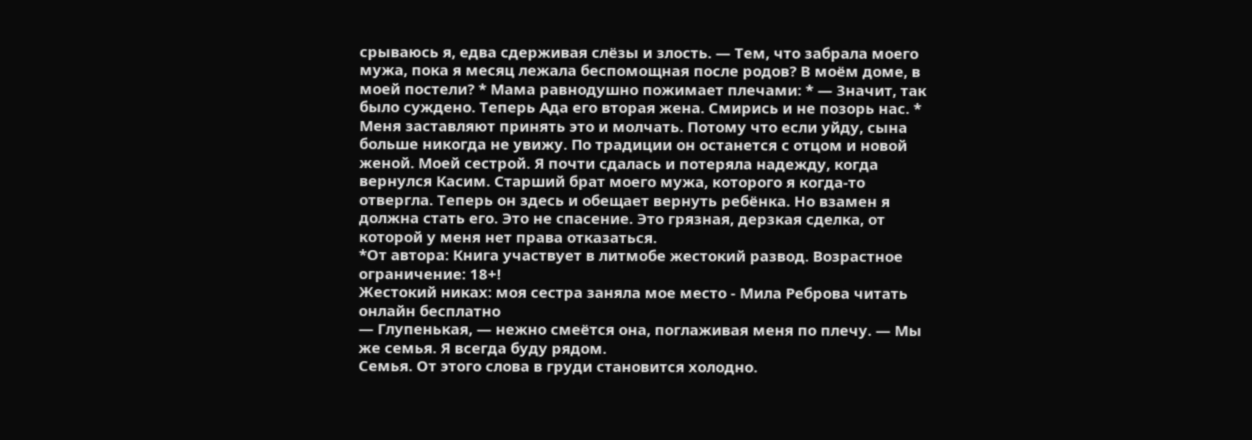срываюсь я, едва сдерживая слёзы и злость. — Тем, что забрала моего мужа, пока я месяц лежала беспомощная после родов? В моём доме, в моей постели? * Мама равнодушно пожимает плечами: * — Значит, так было суждено. Теперь Ада его вторая жена. Смирись и не позорь нас. * Меня заставляют принять это и молчать. Потому что если уйду, сына больше никогда не увижу. По традиции он останется с отцом и новой женой. Моей сестрой. Я почти сдалась и потеряла надежду, когда вернулся Касим. Старший брат моего мужа, которого я когда-то отвергла. Теперь он здесь и обещает вернуть ребёнка. Но взамен я должна стать его. Это не спасение. Это грязная, дерзкая сделка, от которой у меня нет права отказаться.
*От автора: Книга участвует в литмобе жестокий развод. Возрастное ограничение: 18+!
Жестокий никах: моя сестра заняла мое место - Мила Реброва читать онлайн бесплатно
— Глупенькая, — нежно смеётся она, поглаживая меня по плечу. — Мы же семья. Я всегда буду рядом.
Семья. От этого слова в груди становится холодно.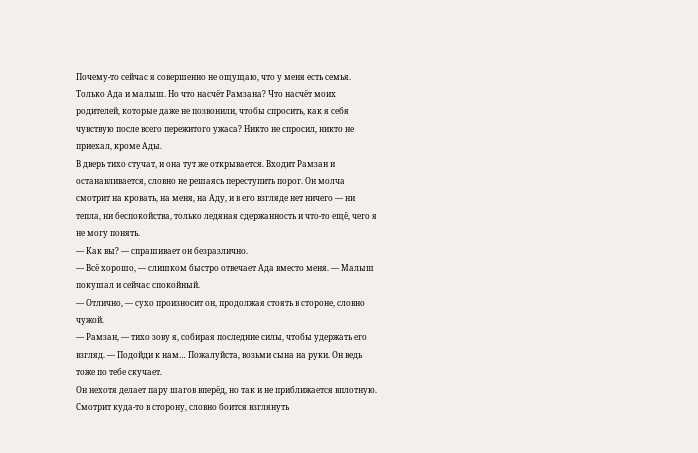Почему-то сейчас я совершенно не ощущаю, что у меня есть семья. Только Ада и малыш. Но что насчёт Рамзана? Что насчёт моих родителей, которые даже не позвонили, чтобы спросить, как я себя чувствую после всего пережитого ужаса? Никто не спросил, никто не приехал, кроме Ады.
В дверь тихо стучат, и она тут же открывается. Входит Рамзан и останавливается, словно не решаясь переступить порог. Он молча смотрит на кровать, на меня, на Аду, и в его взгляде нет ничего — ни тепла, ни беспокойства, только ледяная сдержанность и что-то ещё, чего я не могу понять.
— Как вы? — спрашивает он безразлично.
— Всё хорошо, — слишком быстро отвечает Ада вместо меня. — Малыш покушал и сейчас спокойный.
— Отлично, — сухо произносит он, продолжая стоять в стороне, словно чужой.
— Рамзан, — тихо зову я, собирая последние силы, чтобы удержать его взгляд. — Подойди к нам… Пожалуйста, возьми сына на руки. Он ведь тоже по тебе скучает.
Он нехотя делает пару шагов вперёд, но так и не приближается вплотную. Смотрит куда-то в сторону, словно боится взглянуть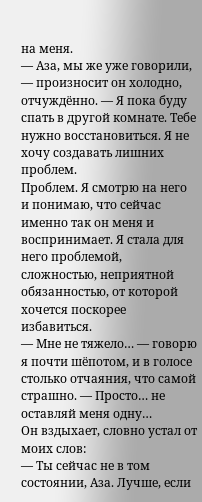на меня.
— Аза, мы же уже говорили, — произносит он холодно, отчуждённо. — Я пока буду спать в другой комнате. Тебе нужно восстановиться. Я не хочу создавать лишних проблем.
Проблем. Я смотрю на него и понимаю, что сейчас именно так он меня и воспринимает. Я стала для него проблемой, сложностью, неприятной обязанностью, от которой хочется поскорее избавиться.
— Мне не тяжело… — говорю я почти шёпотом, и в голосе столько отчаяния, что самой страшно. — Просто… не оставляй меня одну…
Он вздыхает, словно устал от моих слов:
— Ты сейчас не в том состоянии, Аза. Лучше, если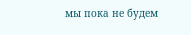мы пока не будем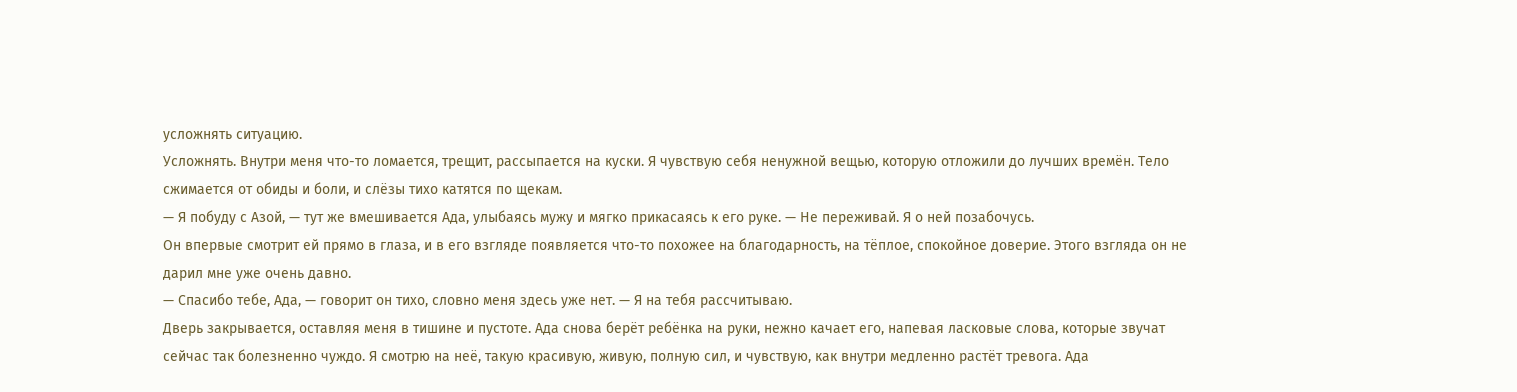усложнять ситуацию.
Усложнять. Внутри меня что-то ломается, трещит, рассыпается на куски. Я чувствую себя ненужной вещью, которую отложили до лучших времён. Тело сжимается от обиды и боли, и слёзы тихо катятся по щекам.
— Я побуду с Азой, — тут же вмешивается Ада, улыбаясь мужу и мягко прикасаясь к его руке. — Не переживай. Я о ней позабочусь.
Он впервые смотрит ей прямо в глаза, и в его взгляде появляется что-то похожее на благодарность, на тёплое, спокойное доверие. Этого взгляда он не дарил мне уже очень давно.
— Спасибо тебе, Ада, — говорит он тихо, словно меня здесь уже нет. — Я на тебя рассчитываю.
Дверь закрывается, оставляя меня в тишине и пустоте. Ада снова берёт ребёнка на руки, нежно качает его, напевая ласковые слова, которые звучат сейчас так болезненно чуждо. Я смотрю на неё, такую красивую, живую, полную сил, и чувствую, как внутри медленно растёт тревога. Ада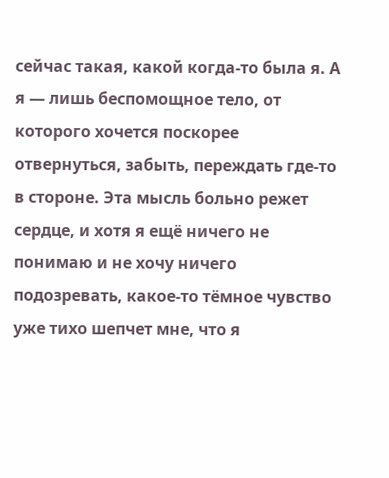сейчас такая, какой когда-то была я. А я — лишь беспомощное тело, от которого хочется поскорее отвернуться, забыть, переждать где-то в стороне. Эта мысль больно режет сердце, и хотя я ещё ничего не понимаю и не хочу ничего подозревать, какое-то тёмное чувство уже тихо шепчет мне, что я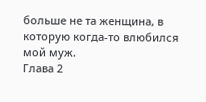больше не та женщина, в которую когда-то влюбился мой муж.
Глава 2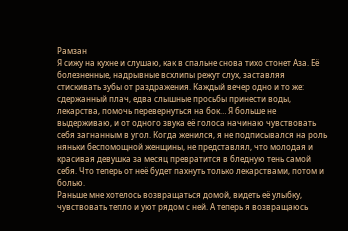Рамзан
Я сижу на кухне и слушаю, как в спальне снова тихо стонет Аза. Её болезненные, надрывные всхлипы режут слух, заставляя стискивать зубы от раздражения. Каждый вечер одно и то же: сдержанный плач, едва слышные просьбы принести воды, лекарства, помочь перевернуться на бок… Я больше не выдерживаю, и от одного звука её голоса начинаю чувствовать себя загнанным в угол. Когда женился, я не подписывался на роль няньки беспомощной женщины, не представлял, что молодая и красивая девушка за месяц превратится в бледную тень самой себя. Что теперь от неё будет пахнуть только лекарствами, потом и болью.
Раньше мне хотелось возвращаться домой, видеть её улыбку, чувствовать тепло и уют рядом с ней. А теперь я возвращаюсь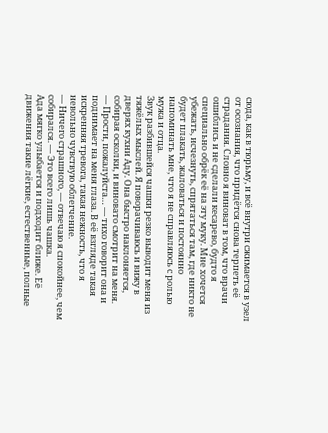сюда, как в тюрьму, и всё внутри сжимается в узел от осознания, что придётся снова терпеть её страдания. Словно я виноват в том, что врачи ошиблись и не сделали кесарево, будто я специально обрёк её на эту муку. Мне хочется убежать, исчезнуть, спрятаться там, где никто не будет плакать, жаловаться и постоянно напоминать мне, что я не справляюсь с ролью мужа и отца.
Звук разбившейся чашки резко выводит меня из тяжёлых мыслей. Я поворачиваюсь и вижу в дверях кухни Аду. Она быстро наклоняется, собирая осколки, и виновато смотрит на меня.
— Прости, пожалуйста… — тихо говорит она и поднимает на меня глаза. В её взгляде такая искренняя тревога, такая нежность, что я невольно чувствую облегчение.
— Ничего страшного, — отвечаю я спокойнее, чем собирался. — Это всего лишь чашка.
Ада мягко улыбается и подходит ближе. Её движения такие лёгкие, естественные, полные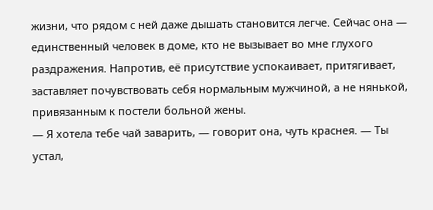жизни, что рядом с ней даже дышать становится легче. Сейчас она — единственный человек в доме, кто не вызывает во мне глухого раздражения. Напротив, её присутствие успокаивает, притягивает, заставляет почувствовать себя нормальным мужчиной, а не нянькой, привязанным к постели больной жены.
— Я хотела тебе чай заварить, — говорит она, чуть краснея. — Ты устал,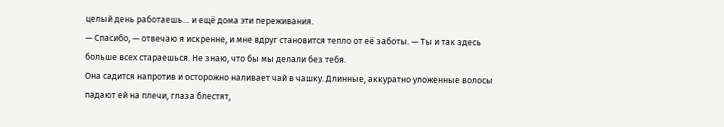целый день работаешь… и ещё дома эти переживания.
— Спасибо, — отвечаю я искренне, и мне вдруг становится тепло от её заботы. — Ты и так здесь больше всех стараешься. Не знаю, что бы мы делали без тебя.
Она садится напротив и осторожно наливает чай в чашку. Длинные, аккуратно уложенные волосы падают ей на плечи, глаза блестят,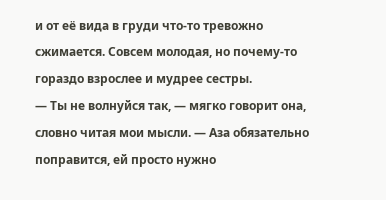и от её вида в груди что-то тревожно сжимается. Совсем молодая, но почему-то гораздо взрослее и мудрее сестры.
— Ты не волнуйся так, — мягко говорит она, словно читая мои мысли. — Аза обязательно поправится, ей просто нужно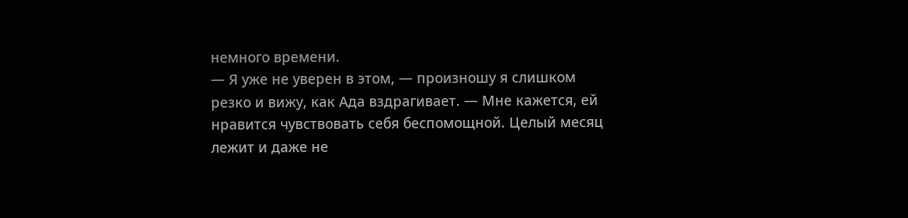немного времени.
— Я уже не уверен в этом, — произношу я слишком резко и вижу, как Ада вздрагивает. — Мне кажется, ей нравится чувствовать себя беспомощной. Целый месяц лежит и даже не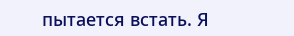пытается встать. Я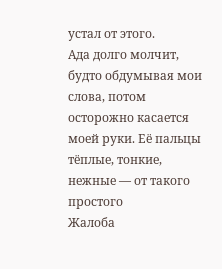устал от этого.
Ада долго молчит, будто обдумывая мои слова, потом осторожно касается моей руки. Её пальцы тёплые, тонкие, нежные — от такого простого
Жалоба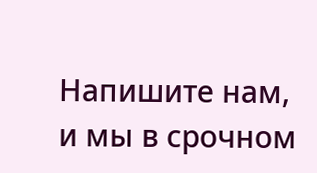Напишите нам, и мы в срочном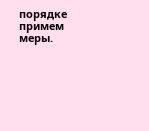порядке примем меры.